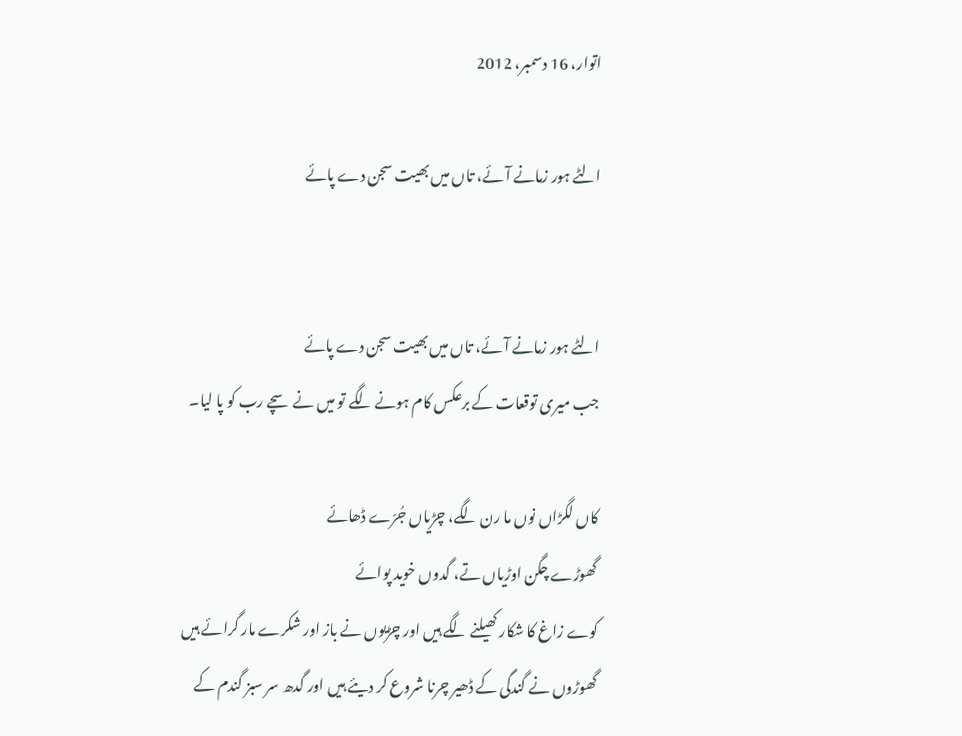اتوار، 16 دسمبر، 2012

الٹے ہور زمانے آئے، تاں میں بھیت سجن دے پائے


الٹے ہور زمانے آئے، تاں میں بھیت سجن دے پائے
جب میری توقعات کے برعکس کام ہونے لگے تو میں نے سچے رب کو پا لیا۔

کاں لگڑاں نوں ما رن لگے، چڑیاں جُرّے ڈھائے
گھوڑے چگن اوڑیاں تے، گدوں خوید پوائے
کوے زاغ کا شکار کھیلنے لگے ہیں اور چڑیوں نے باز اور شکرے مار گرائے ہیں
گھوڑوں نے گندگی کے ڈھیر چرنا شروع کر دیئے ہیں اور گدھ سر سبز گندم کے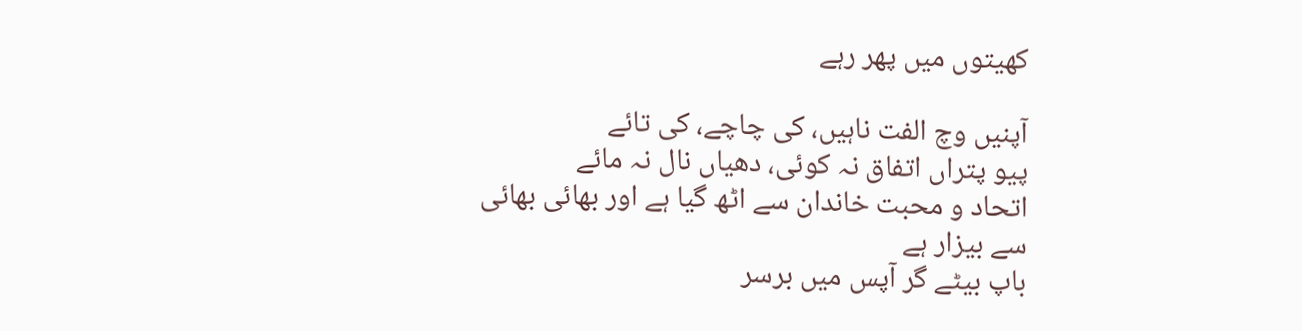کھیتوں میں پھر رہے

آپنیں وچ الفت ناہیں، کی چاچے، کی تائے
پیو پتراں اتفاق نہ کوئی، دھیاں نال نہ مائے
اتحاد و محبت خاندان سے اٹھ گیا ہے اور بھائی بھائی سے بیزار ہے
باپ بیٹے گر آپس میں برسر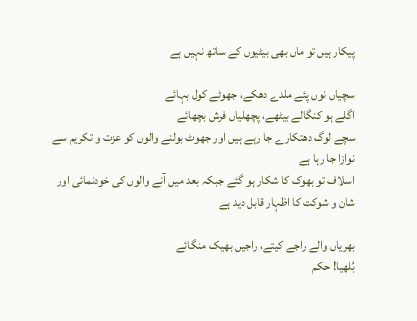پیکار ہیں تو ماں بھی بیٹیوں کے ساتھ نہیں ہے

سچیاں نوں پئے ملدے دھکے، جھوٹے کول بہائے
اگلے ہو کنگالے بیٹھے، پچھلیاں فرش بچھائے
سچے لوگ دھتکارے جا رہے ہیں اور جھوٹ بولنے والوں کو عزت و تکریم سے نوازا جا رہا ہے
اسلاف تو بھوک کا شکار ہو گئے جبکہ بعد میں آنے والوں کی خودنمائی اور شان و شوکت کا اظہار قابل دید ہے

بھریاں والے راجے کیتے، راجیں بھیک منگائے
بُلھیا! حکم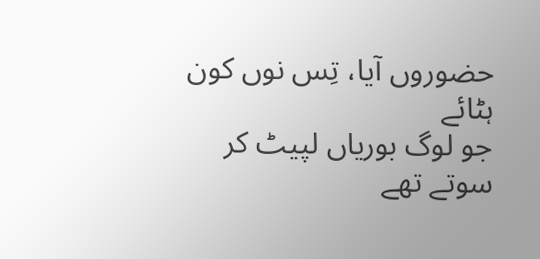حضوروں آیا، تِس نوں کون ہٹائے
جو لوگ بوریاں لپیٹ کر سوتے تھے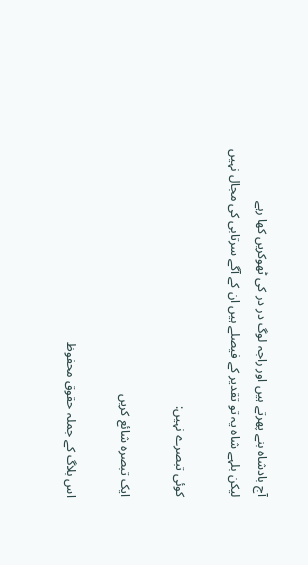آج بادشاہ بنے پھرتے ہیں اور راجہ لوگ در در کی ٹھوکریں کھا رہے
لیکن بلہے شاہ یہ تو تقدیر کے فیصلے ہیں ان کے آگے سرتابی کی مجال نہیں

کوئی تبصرے نہیں:

ایک تبصرہ شائع کریں

اس بلاگ کے جملہ حقوق محفوظ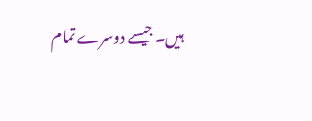ہیں۔ جیسے دوسرے تمام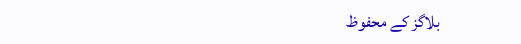بلاگز کے محفوظ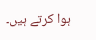ہوا کرتے ہیں۔